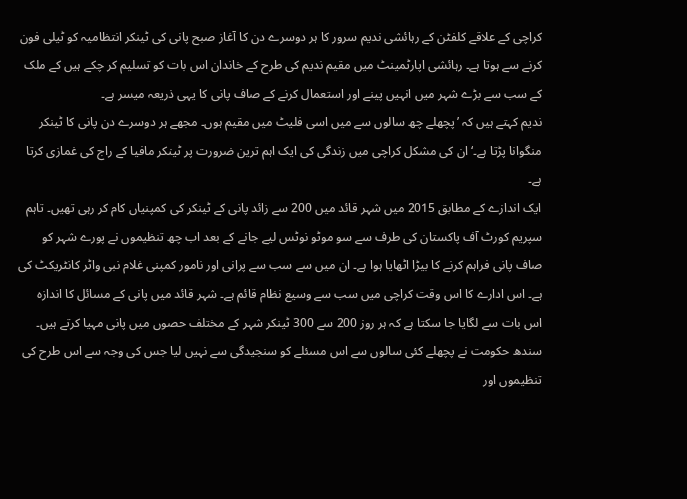کراچی کے علاقے کلفٹن کے رہائشی ندیم سرور کا ہر دوسرے دن کا آغاز صبح پانی کی ٹینکر انتظامیہ کو ٹیلی فون کرنے سے ہوتا ہے۔ رہائشی اپارٹمینٹ میں مقیم ندیم کی طرح کے خاندان اس بات کو تسلیم کر چکے ہیں کے ملک کے سب سے بڑے شہر میں انہیں پینے اور استعمال کرنے کے صاف پانی کا یہی ذریعہ میسر ہے۔
ندیم کہتے ہیں کہ ’پچھلے چھ سالوں سے میں اسی فلیٹ میں مقیم ہوں۔ مجھے ہر دوسرے دن پانی کا ٹینکر منگوانا پڑتا ہے۔‘ ان کی مشکل کراچی میں زندگی کی ایک اہم ترین ضرورت پر ٹینکر مافیا کے راج کی غمازی کرتا ہے۔
ایک اندازے کے مطابق 2015 میں شہر قائد میں 200 سے زائد پانی کے ٹینکر کی کمپنیاں کام کر رہی تھیں۔ تاہم سپریم کورٹ آف پاکستان کی طرف سے سو موٹو نوٹس لیے جانے کے بعد اب چھ تنظیموں نے پورے شہر کو صاف پانی فراہم کرنے کا بیڑا اٹھایا ہوا ہے۔ ان میں سے سب سے پرانی اور نامور کمپنی غلام نبی واٹر کانٹریکٹ کی ہے۔ اس ادارے کا اس وقت کراچی میں سب سے وسیع نظام قائم ہے۔ شہر قائد میں پانی کے مسائل کا اندازہ اس بات سے لگایا جا سکتا ہے کہ ہر روز 200 سے 300 ٹینکر شہر کے مختلف حصوں میں پانی مہیا کرتے ہیں۔
سندھ حکومت نے پچھلے کئی سالوں سے اس مسئلے کو سنجیدگی سے نہیں لیا جس کی وجہ سے اس طرح کی تنظیموں اور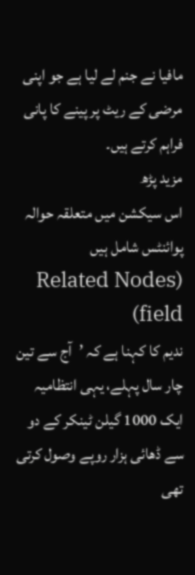مافیا نے جنم لے لیا ہے جو اپنی مرضی کے ریٹ پر پینے کا پانی فراہم کرتے ہیں۔
مزید پڑھ
اس سیکشن میں متعلقہ حوالہ پوائنٹس شامل ہیں (Related Nodes field)
ندیم کا کہنا ہے کہ ’آج سے تین چار سال پہلے، یہی انتظامیہ ایک 1000 گیلن ٹینکر کے دو سے ڈھائی ہزار روپے وصول کرتی تھی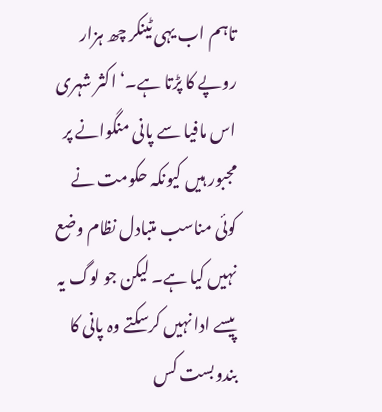تاہم اب یہی ٹینکر چھ ہزار روپے کا پڑتا ہے۔‘ اکثر شہری اس مافیا سے پانی منگوانے پر مجبور ہیں کیونکہ حکومت نے کوئی مناسب متبادل نظام وضع نہیں کیا ہے۔ لیکن جو لوگ یہ پیسے ادا نہیں کرسکتے وہ پانی کا بندوبست کس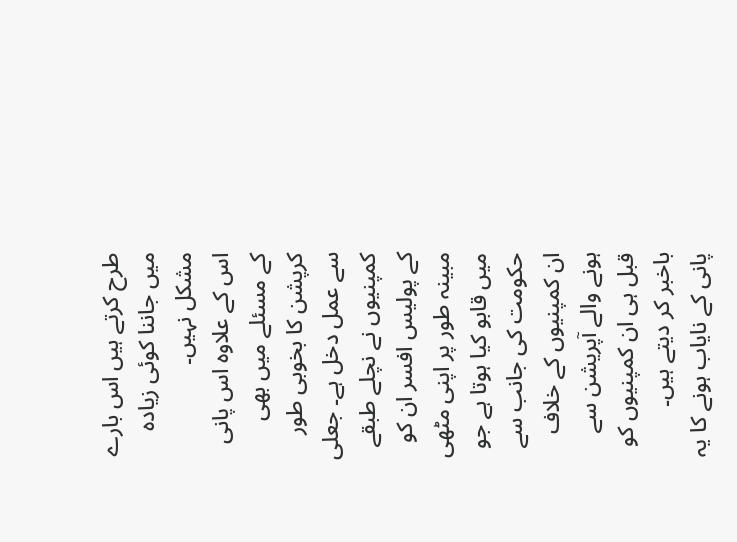طرح کرتے ہیں اس بارے میں جاننا کوئی زیادہ مشکل نہیں۔
اس کے علاوہ اس پانی کے مسئلے میں بھی کرپشن کا بخوبی طور سے عمل دخل ہے۔ جعلی کمپنیوں نے نچلے طبقے کے پولیس افسر ان کو مبینہ طور پر اپنی مٹھی میں قابو کیا ہوتا ہے جو حکومت کی جانب سے ان کمپنیوں کے خلاف ہونے والے آپریشن سے قبل ہی ان کمپنیوں کو باخبر کر دیتے ہیں۔
پانی کے نایاب ہونے کا یہ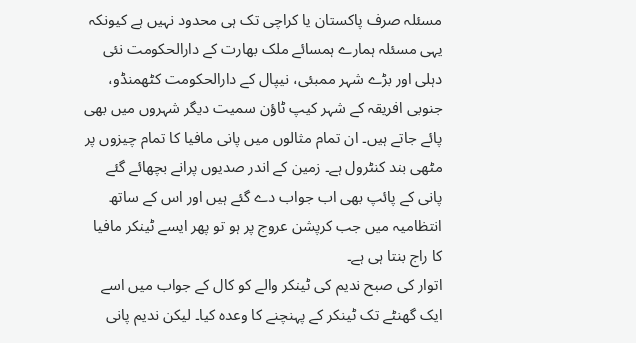مسئلہ صرف پاکستان یا کراچی تک ہی محدود نہیں ہے کیونکہ یہی مسئلہ ہمارے ہمسائے ملک بھارت کے دارالحکومت نئی دہلی اور بڑے شہر ممبئی، نیپال کے دارالحکومت کٹھمنڈو، جنوبی افریقہ کے شہر کیپ ٹاؤن سمیت دیگر شہروں میں بھی پائے جاتے ہیں۔ ان تمام مثالوں میں پانی مافیا کا تمام چیزوں پر مٹھی بند کنٹرول ہے۔ زمین کے اندر صدیوں پرانے بچھائے گئے پانی کے پائپ بھی اب جواب دے گئے ہیں اور اس کے ساتھ انتظامیہ میں جب کرپشن عروج پر ہو تو پھر ایسے ٹینکر مافیا کا راج بنتا ہی ہے۔
اتوار کی صبح ندیم کی ٹینکر والے کو کال کے جواب میں اسے ایک گھنٹے تک ٹینکر کے پہنچنے کا وعدہ کیا۔ لیکن ندیم پانی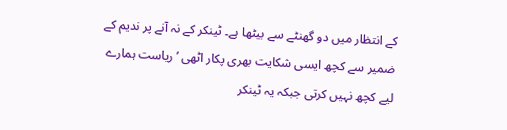کے انتظار میں دو گھنٹے سے بیٹھا ہے۔ ٹینکر کے نہ آنے پر ندیم کے ضمیر سے کچھ ایسی شکایت بھری پکار اٹھی ’ریاست ہمارے لیے کچھ نہیں کرتی جبکہ یہ ٹینکر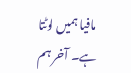مافیا ہمیں لوٹتا ہے۔ آخر ہم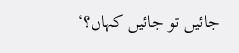جائیں تو جائیں کہاں؟‘